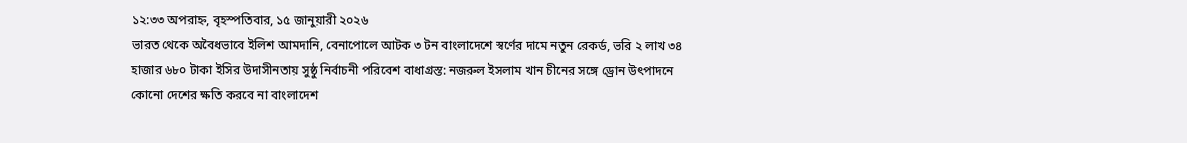১২:৩৩ অপরাহ্ন, বৃহস্পতিবার, ১৫ জানুয়ারী ২০২৬
ভারত থেকে অবৈধভাবে ইলিশ আমদানি, বেনাপোলে আটক ৩ টন বাংলাদেশে স্বর্ণের দামে নতুন রেকর্ড, ভরি ২ লাখ ৩৪ হাজার ৬৮০ টাকা ইসির উদাসীনতায় সুষ্ঠু নির্বাচনী পরিবেশ বাধাগ্রস্ত: নজরুল ইসলাম খান চীনের সঙ্গে ড্রোন উৎপাদনে কোনো দেশের ক্ষতি করবে না বাংলাদেশ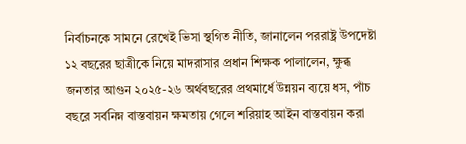নির্বাচনকে সামনে রেখেই ভিসা স্থগিত নীতি, জানালেন পররাষ্ট্র উপদেষ্টা ১২ বছরের ছাত্রীকে নিয়ে মাদরাসার প্রধান শিক্ষক পালালেন, ক্ষুব্ধ জনতার আগুন ২০২৫-২৬ অর্থবছরের প্রথমার্ধে উন্নয়ন ব্যয়ে ধস, পাঁচ বছরে সর্বনিম্ন বাস্তবায়ন ক্ষমতায় গেলে শরিয়াহ আইন বাস্তবায়ন করা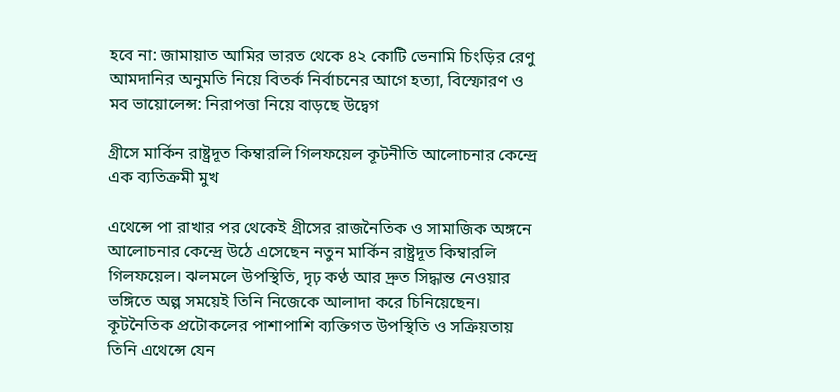হবে না: জামায়াত আমির ভারত থেকে ৪২ কোটি ভেনামি চিংড়ির রেণু আমদানির অনুমতি নিয়ে বিতর্ক নির্বাচনের আগে হত্যা, বিস্ফোরণ ও মব ভায়োলেন্স: নিরাপত্তা নিয়ে বাড়ছে উদ্বেগ

গ্রীসে মার্কিন রাষ্ট্রদূত কিম্বারলি গিলফয়েল কূটনীতি আলোচনার কেন্দ্রে এক ব্যতিক্রমী মুখ

এথেন্সে পা রাখার পর থেকেই গ্রীসের রাজনৈতিক ও সামাজিক অঙ্গনে আলোচনার কেন্দ্রে উঠে এসেছেন নতুন মার্কিন রাষ্ট্রদূত কিম্বারলি গিলফয়েল। ঝলমলে উপস্থিতি, দৃঢ় কণ্ঠ আর দ্রুত সিদ্ধান্ত নেওয়ার ভঙ্গিতে অল্প সময়েই তিনি নিজেকে আলাদা করে চিনিয়েছেন। কূটনৈতিক প্রটোকলের পাশাপাশি ব্যক্তিগত উপস্থিতি ও সক্রিয়তায় তিনি এথেন্সে যেন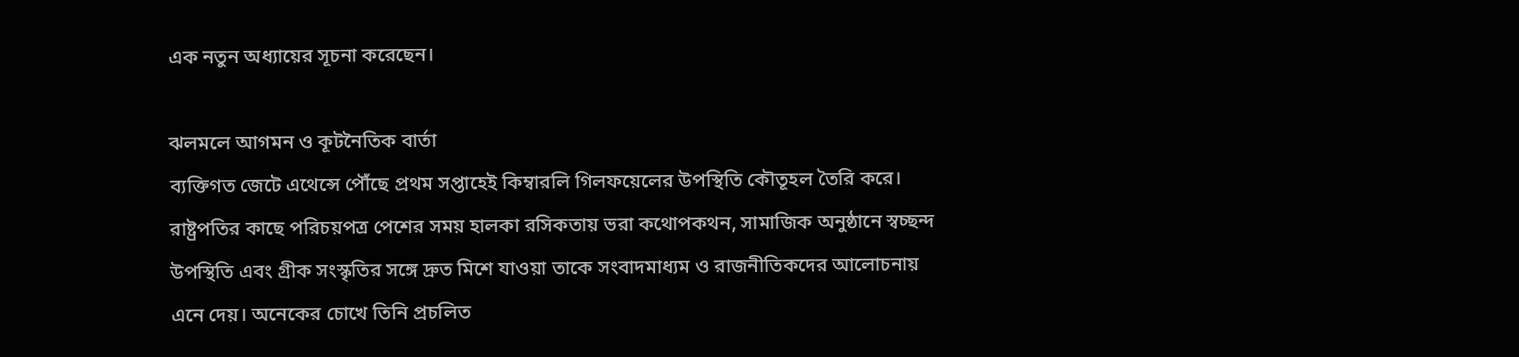এক নতুন অধ্যায়ের সূচনা করেছেন।

ঝলমলে আগমন ও কূটনৈতিক বার্তা
ব্যক্তিগত জেটে এথেন্সে পৌঁছে প্রথম সপ্তাহেই কিম্বারলি গিলফয়েলের উপস্থিতি কৌতূহল তৈরি করে। রাষ্ট্রপতির কাছে পরিচয়পত্র পেশের সময় হালকা রসিকতায় ভরা কথোপকথন, সামাজিক অনুষ্ঠানে স্বচ্ছন্দ উপস্থিতি এবং গ্রীক সংস্কৃতির সঙ্গে দ্রুত মিশে যাওয়া তাকে সংবাদমাধ্যম ও রাজনীতিকদের আলোচনায় এনে দেয়। অনেকের চোখে তিনি প্রচলিত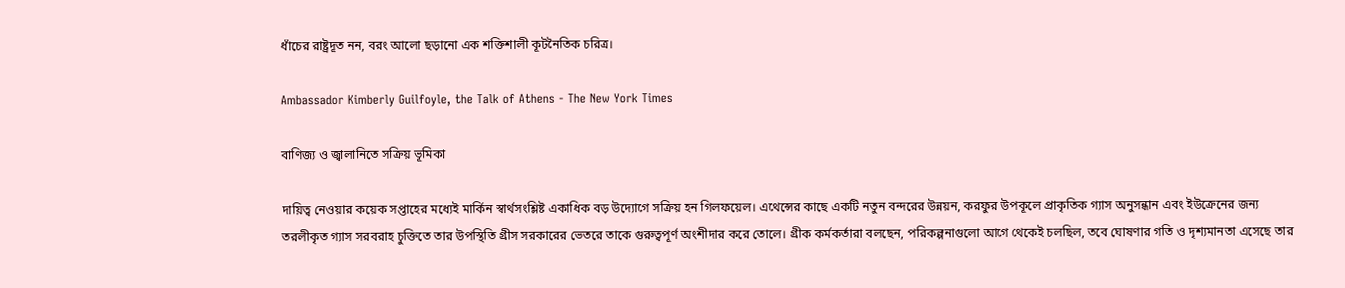ধাঁচের রাষ্ট্রদূত নন, বরং আলো ছড়ানো এক শক্তিশালী কূটনৈতিক চরিত্র।

Ambassador Kimberly Guilfoyle, the Talk of Athens - The New York Times

বাণিজ্য ও জ্বালানিতে সক্রিয় ভূমিকা

দায়িত্ব নেওয়ার কয়েক সপ্তাহের মধ্যেই মার্কিন স্বার্থসংশ্লিষ্ট একাধিক বড় উদ্যোগে সক্রিয় হন গিলফয়েল। এথেন্সের কাছে একটি নতুন বন্দরের উন্নয়ন, করফুর উপকূলে প্রাকৃতিক গ্যাস অনুসন্ধান এবং ইউক্রেনের জন্য তরলীকৃত গ্যাস সরবরাহ চুক্তিতে তার উপস্থিতি গ্রীস সরকারের ভেতরে তাকে গুরুত্বপূর্ণ অংশীদার করে তোলে। গ্রীক কর্মকর্তারা বলছেন, পরিকল্পনাগুলো আগে থেকেই চলছিল, তবে ঘোষণার গতি ও দৃশ্যমানতা এসেছে তার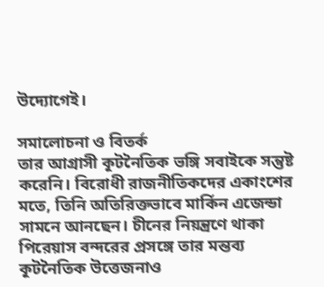উদ্যোগেই।

সমালোচনা ও বিতর্ক
তার আগ্রাসী কূটনৈতিক ভঙ্গি সবাইকে সন্তুষ্ট করেনি। বিরোধী রাজনীতিকদের একাংশের মতে, তিনি অতিরিক্তভাবে মার্কিন এজেন্ডা সামনে আনছেন। চীনের নিয়ন্ত্রণে থাকা পিরেয়াস বন্দরের প্রসঙ্গে তার মন্তব্য কূটনৈতিক উত্তেজনাও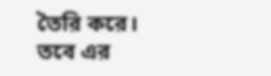তৈরি করে। তবে এর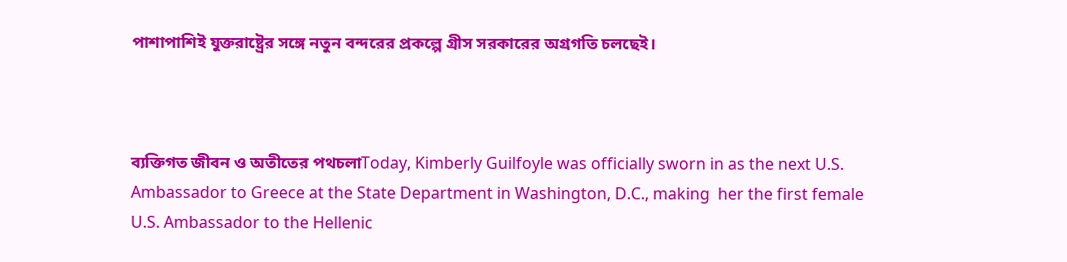পাশাপাশিই যুক্তরাষ্ট্রের সঙ্গে নতুন বন্দরের প্রকল্পে গ্রীস সরকারের অগ্রগতি চলছেই।



ব্যক্তিগত জীবন ও অতীতের পথচলাToday, Kimberly Guilfoyle was officially sworn in as the next U.S.  Ambassador to Greece at the State Department in Washington, D.C., making  her the first female U.S. Ambassador to the Hellenic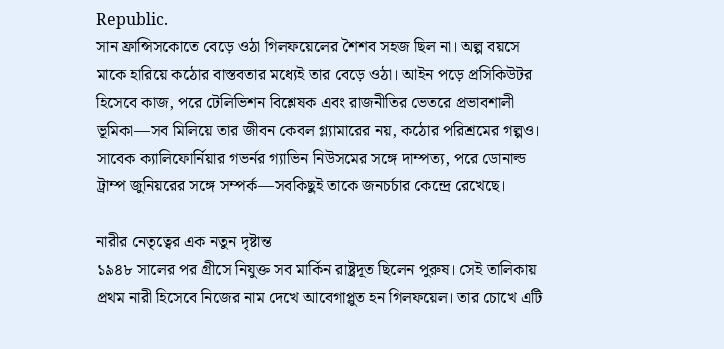Republic.
সান ফ্রান্সিসকোতে বেড়ে ওঠা গিলফয়েলের শৈশব সহজ ছিল না। অল্প বয়সে মাকে হারিয়ে কঠোর বাস্তবতার মধ্যেই তার বেড়ে ওঠা। আইন পড়ে প্রসিকিউটর হিসেবে কাজ, পরে টেলিভিশন বিশ্লেষক এবং রাজনীতির ভেতরে প্রভাবশালী ভূমিকা—সব মিলিয়ে তার জীবন কেবল গ্ল্যামারের নয়, কঠোর পরিশ্রমের গল্পও। সাবেক ক্যালিফোর্নিয়ার গভর্নর গ্যাভিন নিউসমের সঙ্গে দাম্পত্য, পরে ডোনাল্ড ট্রাম্প জুনিয়রের সঙ্গে সম্পর্ক—সবকিছুই তাকে জনচর্চার কেন্দ্রে রেখেছে।

নারীর নেতৃত্বের এক নতুন দৃষ্টান্ত
১৯৪৮ সালের পর গ্রীসে নিযুক্ত সব মার্কিন রাষ্ট্রদূত ছিলেন পুরুষ। সেই তালিকায় প্রথম নারী হিসেবে নিজের নাম দেখে আবেগাপ্লুত হন গিলফয়েল। তার চোখে এটি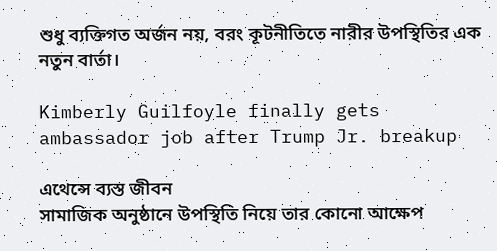শুধু ব্যক্তিগত অর্জন নয়, বরং কূটনীতিতে নারীর উপস্থিতির এক নতুন বার্তা।

Kimberly Guilfoyle finally gets ambassador job after Trump Jr. breakup

এথেন্সে ব্যস্ত জীবন
সামাজিক অনুষ্ঠানে উপস্থিতি নিয়ে তার কোনো আক্ষেপ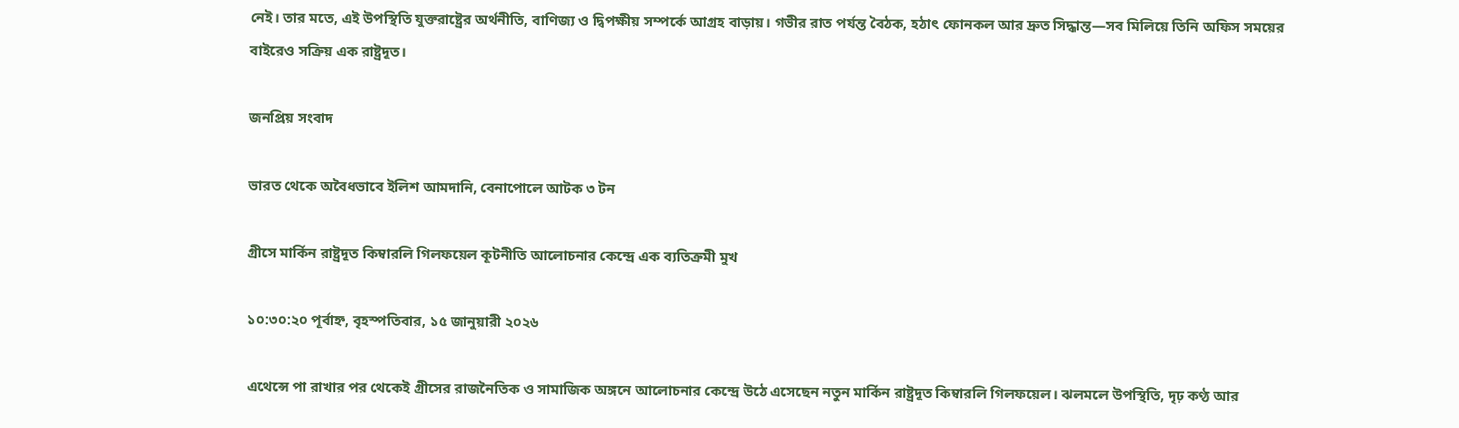নেই। তার মতে, এই উপস্থিতি যুক্তরাষ্ট্রের অর্থনীতি, বাণিজ্য ও দ্বিপক্ষীয় সম্পর্কে আগ্রহ বাড়ায়। গভীর রাত পর্যন্ত বৈঠক, হঠাৎ ফোনকল আর দ্রুত সিদ্ধান্ত—সব মিলিয়ে তিনি অফিস সময়ের বাইরেও সক্রিয় এক রাষ্ট্রদূত।

জনপ্রিয় সংবাদ

ভারত থেকে অবৈধভাবে ইলিশ আমদানি, বেনাপোলে আটক ৩ টন

গ্রীসে মার্কিন রাষ্ট্রদূত কিম্বারলি গিলফয়েল কূটনীতি আলোচনার কেন্দ্রে এক ব্যতিক্রমী মুখ

১০:৩০:২০ পূর্বাহ্ন, বৃহস্পতিবার, ১৫ জানুয়ারী ২০২৬

এথেন্সে পা রাখার পর থেকেই গ্রীসের রাজনৈতিক ও সামাজিক অঙ্গনে আলোচনার কেন্দ্রে উঠে এসেছেন নতুন মার্কিন রাষ্ট্রদূত কিম্বারলি গিলফয়েল। ঝলমলে উপস্থিতি, দৃঢ় কণ্ঠ আর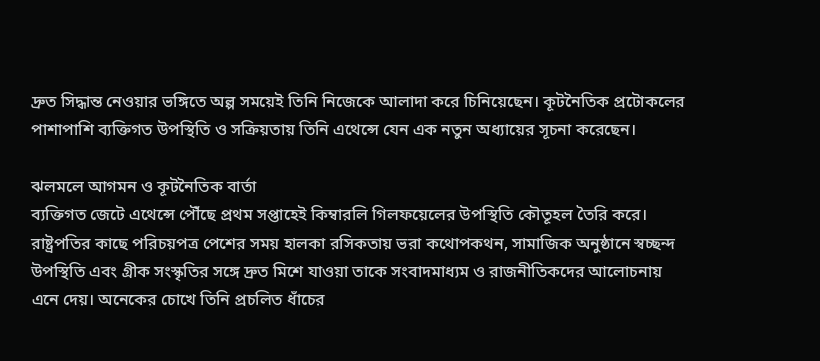দ্রুত সিদ্ধান্ত নেওয়ার ভঙ্গিতে অল্প সময়েই তিনি নিজেকে আলাদা করে চিনিয়েছেন। কূটনৈতিক প্রটোকলের পাশাপাশি ব্যক্তিগত উপস্থিতি ও সক্রিয়তায় তিনি এথেন্সে যেন এক নতুন অধ্যায়ের সূচনা করেছেন।

ঝলমলে আগমন ও কূটনৈতিক বার্তা
ব্যক্তিগত জেটে এথেন্সে পৌঁছে প্রথম সপ্তাহেই কিম্বারলি গিলফয়েলের উপস্থিতি কৌতূহল তৈরি করে। রাষ্ট্রপতির কাছে পরিচয়পত্র পেশের সময় হালকা রসিকতায় ভরা কথোপকথন, সামাজিক অনুষ্ঠানে স্বচ্ছন্দ উপস্থিতি এবং গ্রীক সংস্কৃতির সঙ্গে দ্রুত মিশে যাওয়া তাকে সংবাদমাধ্যম ও রাজনীতিকদের আলোচনায় এনে দেয়। অনেকের চোখে তিনি প্রচলিত ধাঁচের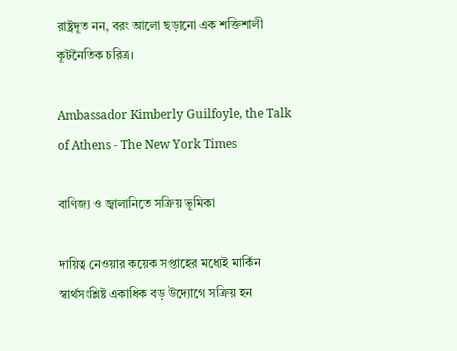রাষ্ট্রদূত নন, বরং আলো ছড়ানো এক শক্তিশালী কূটনৈতিক চরিত্র।

Ambassador Kimberly Guilfoyle, the Talk of Athens - The New York Times

বাণিজ্য ও জ্বালানিতে সক্রিয় ভূমিকা

দায়িত্ব নেওয়ার কয়েক সপ্তাহের মধ্যেই মার্কিন স্বার্থসংশ্লিষ্ট একাধিক বড় উদ্যোগে সক্রিয় হন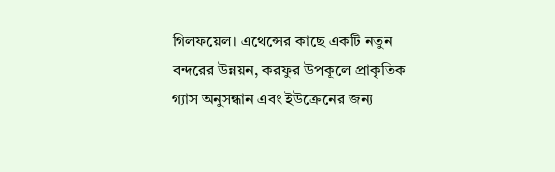গিলফয়েল। এথেন্সের কাছে একটি নতুন বন্দরের উন্নয়ন, করফুর উপকূলে প্রাকৃতিক গ্যাস অনুসন্ধান এবং ইউক্রেনের জন্য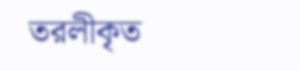তরলীকৃত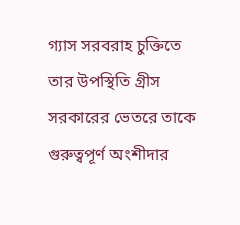গ্যাস সরবরাহ চুক্তিতে তার উপস্থিতি গ্রীস সরকারের ভেতরে তাকে গুরুত্বপূর্ণ অংশীদার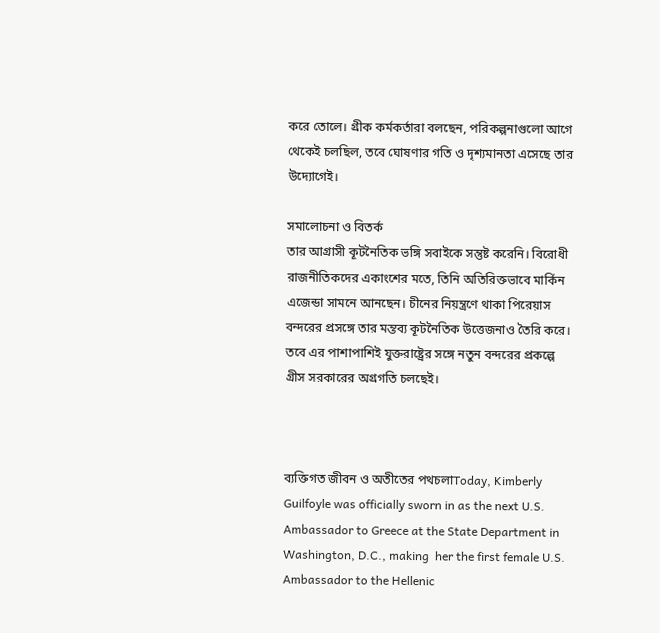করে তোলে। গ্রীক কর্মকর্তারা বলছেন, পরিকল্পনাগুলো আগে থেকেই চলছিল, তবে ঘোষণার গতি ও দৃশ্যমানতা এসেছে তার উদ্যোগেই।

সমালোচনা ও বিতর্ক
তার আগ্রাসী কূটনৈতিক ভঙ্গি সবাইকে সন্তুষ্ট করেনি। বিরোধী রাজনীতিকদের একাংশের মতে, তিনি অতিরিক্তভাবে মার্কিন এজেন্ডা সামনে আনছেন। চীনের নিয়ন্ত্রণে থাকা পিরেয়াস বন্দরের প্রসঙ্গে তার মন্তব্য কূটনৈতিক উত্তেজনাও তৈরি করে। তবে এর পাশাপাশিই যুক্তরাষ্ট্রের সঙ্গে নতুন বন্দরের প্রকল্পে গ্রীস সরকারের অগ্রগতি চলছেই।



ব্যক্তিগত জীবন ও অতীতের পথচলাToday, Kimberly Guilfoyle was officially sworn in as the next U.S.  Ambassador to Greece at the State Department in Washington, D.C., making  her the first female U.S. Ambassador to the Hellenic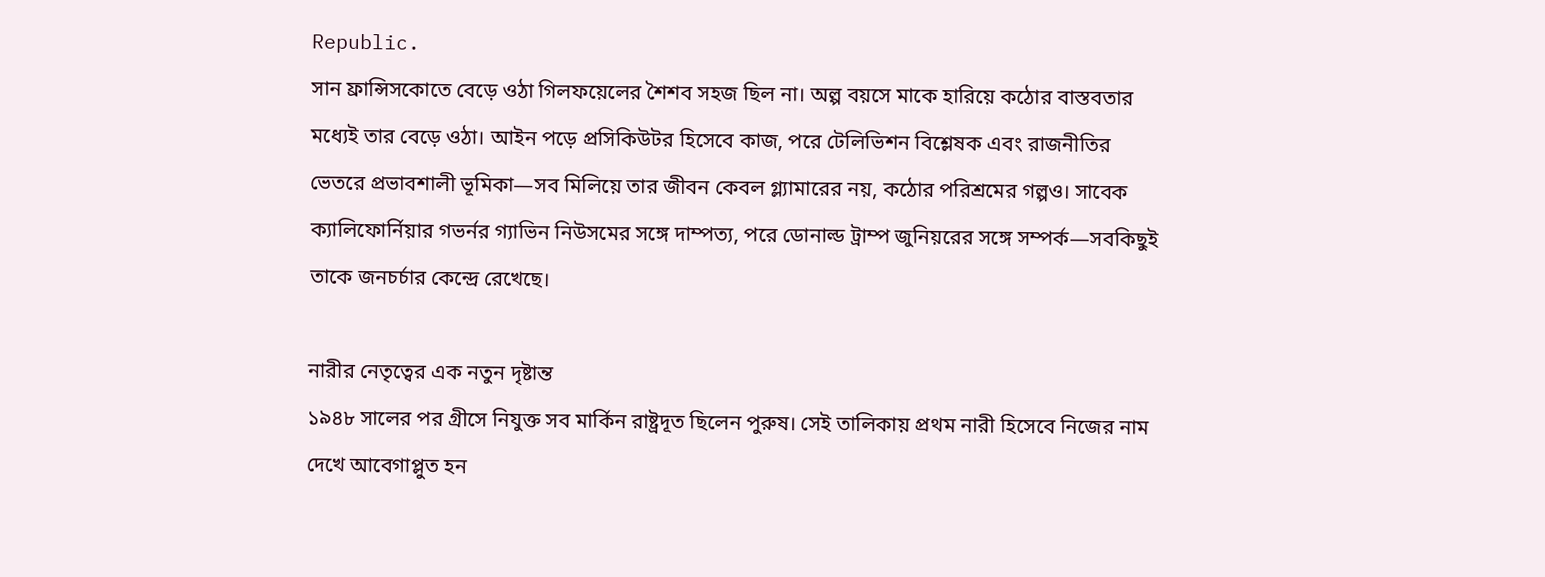Republic.
সান ফ্রান্সিসকোতে বেড়ে ওঠা গিলফয়েলের শৈশব সহজ ছিল না। অল্প বয়সে মাকে হারিয়ে কঠোর বাস্তবতার মধ্যেই তার বেড়ে ওঠা। আইন পড়ে প্রসিকিউটর হিসেবে কাজ, পরে টেলিভিশন বিশ্লেষক এবং রাজনীতির ভেতরে প্রভাবশালী ভূমিকা—সব মিলিয়ে তার জীবন কেবল গ্ল্যামারের নয়, কঠোর পরিশ্রমের গল্পও। সাবেক ক্যালিফোর্নিয়ার গভর্নর গ্যাভিন নিউসমের সঙ্গে দাম্পত্য, পরে ডোনাল্ড ট্রাম্প জুনিয়রের সঙ্গে সম্পর্ক—সবকিছুই তাকে জনচর্চার কেন্দ্রে রেখেছে।

নারীর নেতৃত্বের এক নতুন দৃষ্টান্ত
১৯৪৮ সালের পর গ্রীসে নিযুক্ত সব মার্কিন রাষ্ট্রদূত ছিলেন পুরুষ। সেই তালিকায় প্রথম নারী হিসেবে নিজের নাম দেখে আবেগাপ্লুত হন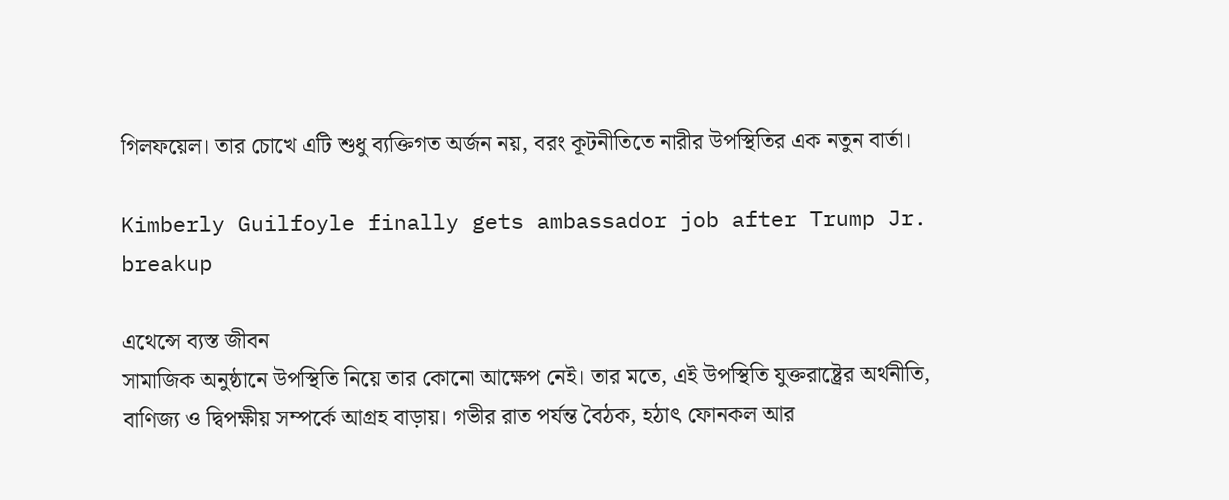গিলফয়েল। তার চোখে এটি শুধু ব্যক্তিগত অর্জন নয়, বরং কূটনীতিতে নারীর উপস্থিতির এক নতুন বার্তা।

Kimberly Guilfoyle finally gets ambassador job after Trump Jr. breakup

এথেন্সে ব্যস্ত জীবন
সামাজিক অনুষ্ঠানে উপস্থিতি নিয়ে তার কোনো আক্ষেপ নেই। তার মতে, এই উপস্থিতি যুক্তরাষ্ট্রের অর্থনীতি, বাণিজ্য ও দ্বিপক্ষীয় সম্পর্কে আগ্রহ বাড়ায়। গভীর রাত পর্যন্ত বৈঠক, হঠাৎ ফোনকল আর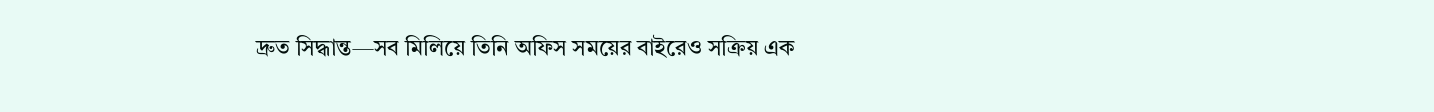দ্রুত সিদ্ধান্ত—সব মিলিয়ে তিনি অফিস সময়ের বাইরেও সক্রিয় এক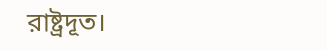রাষ্ট্রদূত।